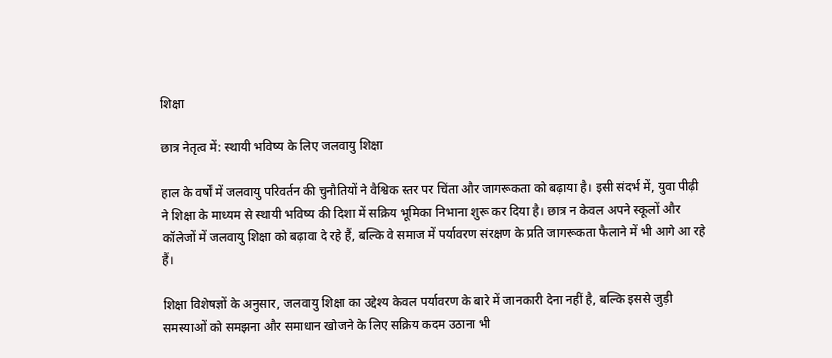शिक्षा

छात्र नेतृत्व में: स्थायी भविष्य के लिए जलवायु शिक्षा

हाल के वर्षों में जलवायु परिवर्तन की चुनौतियों ने वैश्विक स्तर पर चिंता और जागरूकता को बढ़ाया है। इसी संदर्भ में, युवा पीढ़ी ने शिक्षा के माध्यम से स्थायी भविष्य की दिशा में सक्रिय भूमिका निभाना शुरू कर दिया है। छात्र न केवल अपने स्कूलों और कॉलेजों में जलवायु शिक्षा को बढ़ावा दे रहे हैं, बल्कि वे समाज में पर्यावरण संरक्षण के प्रति जागरूकता फैलाने में भी आगे आ रहे हैं।

शिक्षा विशेषज्ञों के अनुसार, जलवायु शिक्षा का उद्देश्य केवल पर्यावरण के बारे में जानकारी देना नहीं है, बल्कि इससे जुड़ी समस्याओं को समझना और समाधान खोजने के लिए सक्रिय कदम उठाना भी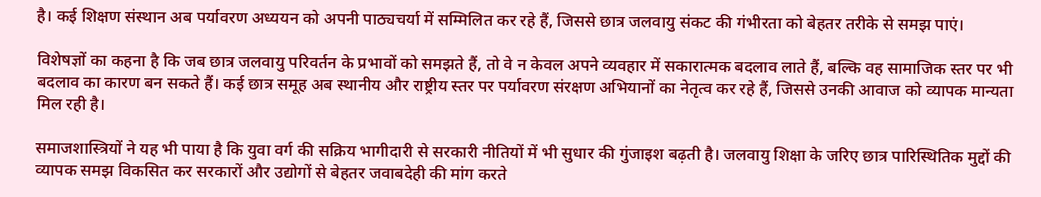है। कई शिक्षण संस्थान अब पर्यावरण अध्ययन को अपनी पाठ्यचर्या में सम्मिलित कर रहे हैं, जिससे छात्र जलवायु संकट की गंभीरता को बेहतर तरीके से समझ पाएं।

विशेषज्ञों का कहना है कि जब छात्र जलवायु परिवर्तन के प्रभावों को समझते हैं, तो वे न केवल अपने व्यवहार में सकारात्मक बदलाव लाते हैं, बल्कि वह सामाजिक स्तर पर भी बदलाव का कारण बन सकते हैं। कई छात्र समूह अब स्थानीय और राष्ट्रीय स्तर पर पर्यावरण संरक्षण अभियानों का नेतृत्व कर रहे हैं, जिससे उनकी आवाज को व्यापक मान्यता मिल रही है।

समाजशास्त्रियों ने यह भी पाया है कि युवा वर्ग की सक्रिय भागीदारी से सरकारी नीतियों में भी सुधार की गुंजाइश बढ़ती है। जलवायु शिक्षा के जरिए छात्र पारिस्थितिक मुद्दों की व्यापक समझ विकसित कर सरकारों और उद्योगों से बेहतर जवाबदेही की मांग करते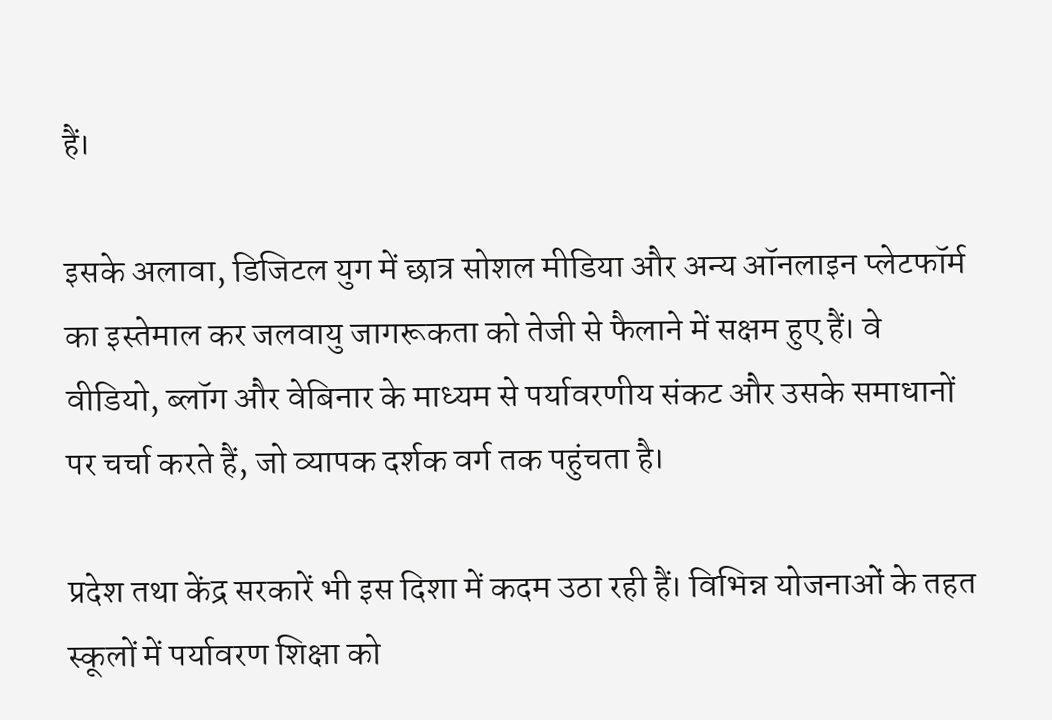हैं।

इसके अलावा, डिजिटल युग में छात्र सोशल मीडिया और अन्य ऑनलाइन प्लेटफॉर्म का इस्तेमाल कर जलवायु जागरूकता को तेजी से फैलाने में सक्षम हुए हैं। वे वीडियो, ब्लॉग और वेबिनार के माध्यम से पर्यावरणीय संकट और उसके समाधानों पर चर्चा करते हैं, जो व्यापक दर्शक वर्ग तक पहुंचता है।

प्रदेश तथा केंद्र सरकारें भी इस दिशा में कदम उठा रही हैं। विभिन्न योजनाओं के तहत स्कूलों में पर्यावरण शिक्षा को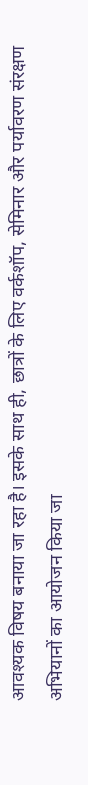आवश्यक विषय बनाया जा रहा है। इसके साथ ही, छात्रों के लिए वर्कशॉप, सेमिनार और पर्यावरण संरक्षण अभियानों का आयोजन किया जा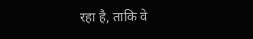रहा है, ताकि वे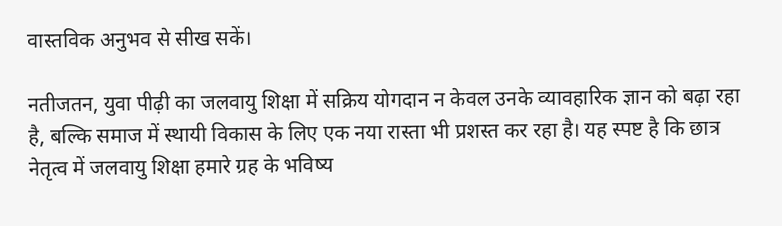वास्तविक अनुभव से सीख सकें।

नतीजतन, युवा पीढ़ी का जलवायु शिक्षा में सक्रिय योगदान न केवल उनके व्यावहारिक ज्ञान को बढ़ा रहा है, बल्कि समाज में स्थायी विकास के लिए एक नया रास्ता भी प्रशस्त कर रहा है। यह स्पष्ट है कि छात्र नेतृत्व में जलवायु शिक्षा हमारे ग्रह के भविष्य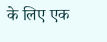के लिए एक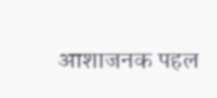आशाजनक पहल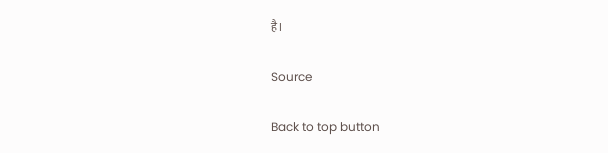है।

Source

Back to top button